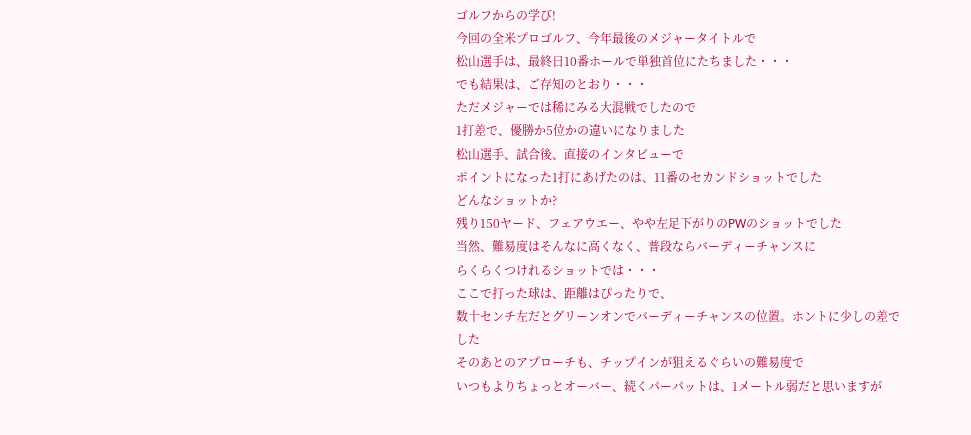ゴルフからの学び!
今回の全米プロゴルフ、今年最後のメジャータイトルで
松山選手は、最終日10番ホールで単独首位にたちました・・・
でも結果は、ご存知のとおり・・・
ただメジャーでは稀にみる大混戦でしたので
1打差で、優勝か5位かの違いになりました
松山選手、試合後、直接のインタビューで
ポイントになった1打にあげたのは、11番のセカンドショットでした
どんなショットか?
残り150ヤード、フェアウエー、やや左足下がりのPWのショットでした
当然、難易度はそんなに高くなく、普段ならバーディーチャンスに
らくらくつけれるショットでは・・・
ここで打った球は、距離はぴったりで、
数十センチ左だとグリーンオンでバーディーチャンスの位置。ホントに少しの差でした
そのあとのアプローチも、チップインが狙えるぐらいの難易度で
いつもよりちょっとオーバー、続くパーパットは、1メートル弱だと思いますが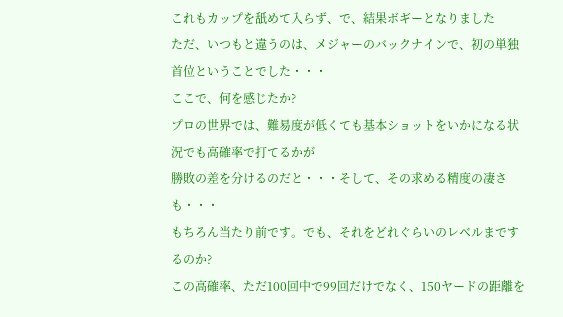これもカップを舐めて入らず、で、結果ボギーとなりました
ただ、いつもと違うのは、メジャーのバックナインで、初の単独首位ということでした・・・
ここで、何を感じたか?
プロの世界では、難易度が低くても基本ショットをいかになる状況でも高確率で打てるかが
勝敗の差を分けるのだと・・・そして、その求める精度の凄さも・・・
もちろん当たり前です。でも、それをどれぐらいのレベルまでするのか?
この高確率、ただ100回中で99回だけでなく、150ヤードの距離を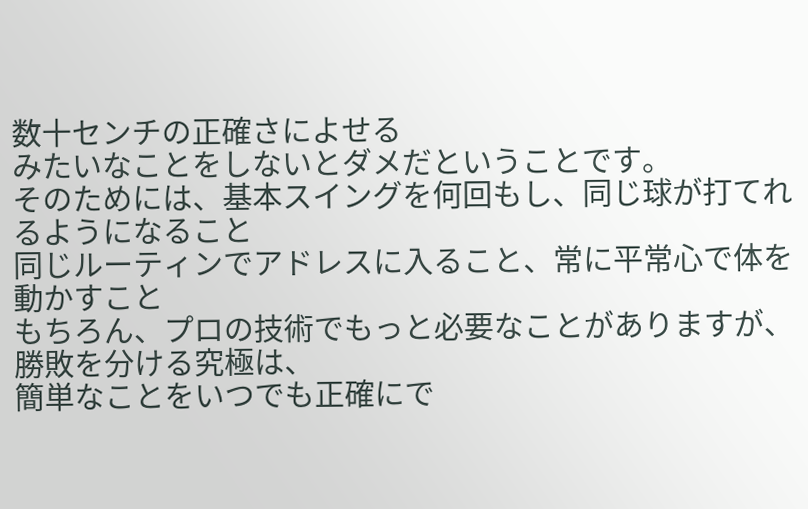数十センチの正確さによせる
みたいなことをしないとダメだということです。
そのためには、基本スイングを何回もし、同じ球が打てれるようになること
同じルーティンでアドレスに入ること、常に平常心で体を動かすこと
もちろん、プロの技術でもっと必要なことがありますが、勝敗を分ける究極は、
簡単なことをいつでも正確にで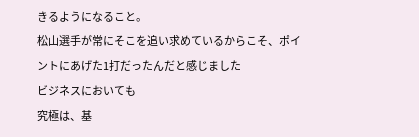きるようになること。
松山選手が常にそこを追い求めているからこそ、ポイントにあげた1打だったんだと感じました
ビジネスにおいても
究極は、基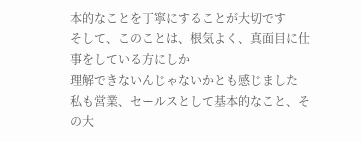本的なことを丁寧にすることが大切です
そして、このことは、根気よく、真面目に仕事をしている方にしか
理解できないんじゃないかとも感じました
私も営業、セールスとして基本的なこと、その大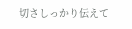切さしっかり伝えて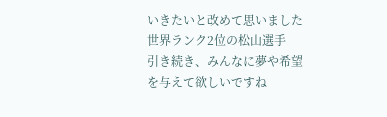いきたいと改めて思いました
世界ランク2位の松山選手
引き続き、みんなに夢や希望を与えて欲しいですね